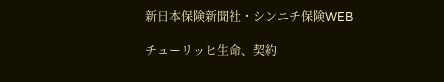新日本保険新聞社・シンニチ保険WEB

チューリッヒ生命、契約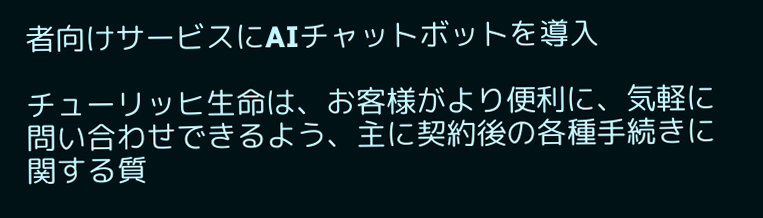者向けサービスにAIチャットボットを導入

チューリッヒ生命は、お客様がより便利に、気軽に問い合わせできるよう、主に契約後の各種手続きに関する質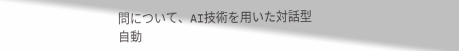問について、AI技術を用いた対話型自動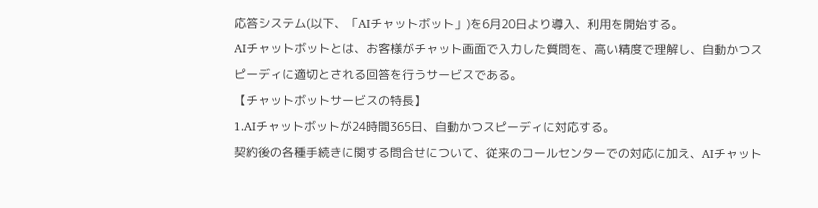応答システム(以下、「AIチャットボット」)を6月20日より導入、利用を開始する。
AIチャットボットとは、お客様がチャット画面で入力した質問を、高い精度で理解し、自動かつスピーディに適切とされる回答を行うサービスである。
【チャットボットサービスの特長】
1.AIチャットボットが24時間365日、自動かつスピーディに対応する。
契約後の各種手続きに関する問合せについて、従来のコールセンターでの対応に加え、AIチャット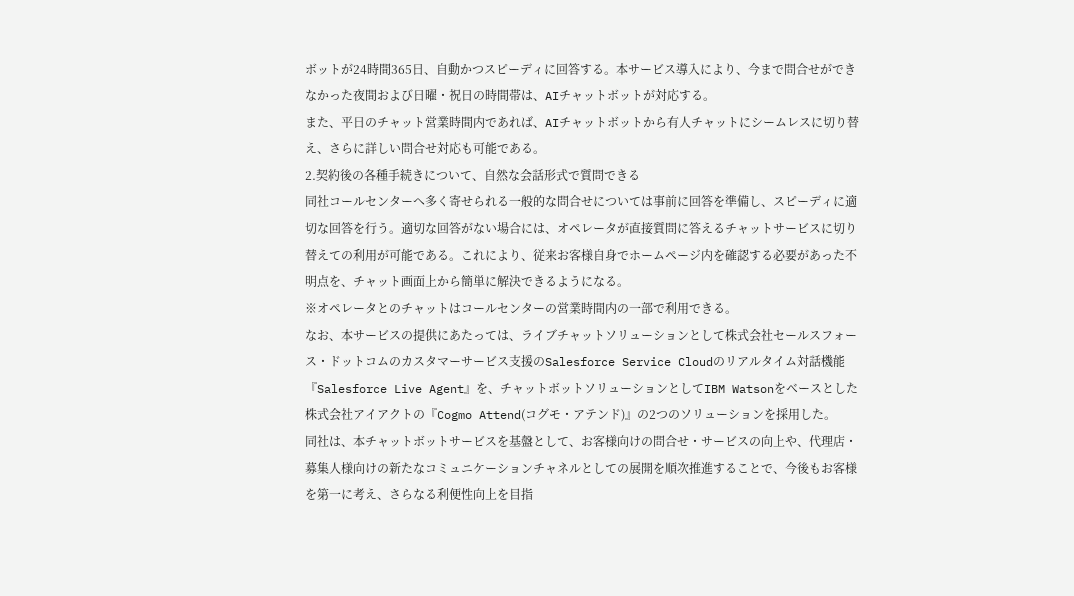ボットが24時間365日、自動かつスピーディに回答する。本サービス導入により、今まで問合せができなかった夜間および日曜・祝日の時間帯は、AIチャットボットが対応する。
また、平日のチャット営業時間内であれば、AIチャットボットから有人チャットにシームレスに切り替え、さらに詳しい問合せ対応も可能である。
2.契約後の各種手続きについて、自然な会話形式で質問できる
同社コールセンターへ多く寄せられる一般的な問合せについては事前に回答を準備し、スピーディに適切な回答を行う。適切な回答がない場合には、オペレータが直接質問に答えるチャットサービスに切り替えての利用が可能である。これにより、従来お客様自身でホームページ内を確認する必要があった不明点を、チャット画面上から簡単に解決できるようになる。
※オペレータとのチャットはコールセンターの営業時間内の一部で利用できる。
なお、本サービスの提供にあたっては、ライブチャットソリューションとして株式会社セールスフォース・ドットコムのカスタマーサービス支援のSalesforce Service Cloudのリアルタイム対話機能『Salesforce Live Agent』を、チャットボットソリューションとしてIBM Watsonをベースとした株式会社アイアクトの『Cogmo Attend(コグモ・アテンド)』の2つのソリューションを採用した。
同社は、本チャットボットサービスを基盤として、お客様向けの問合せ・サービスの向上や、代理店・募集人様向けの新たなコミュニケーションチャネルとしての展開を順次推進することで、今後もお客様を第一に考え、さらなる利便性向上を目指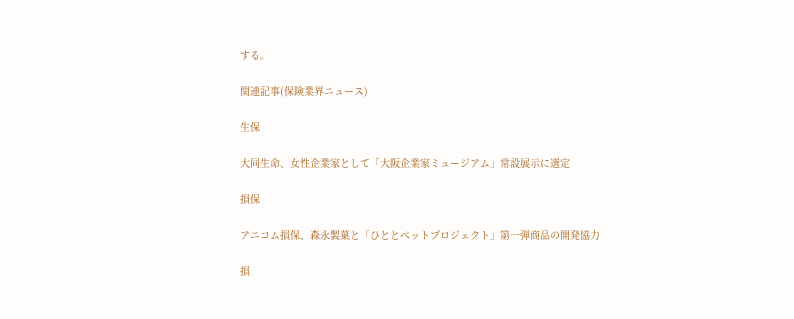する。

関連記事(保険業界ニュース)

生保

大同生命、女性企業家として「大阪企業家ミュージアム」常設展示に選定

損保

アニコム損保、森永製菓と「ひととペットプロジェクト」第一弾商品の開発協力

損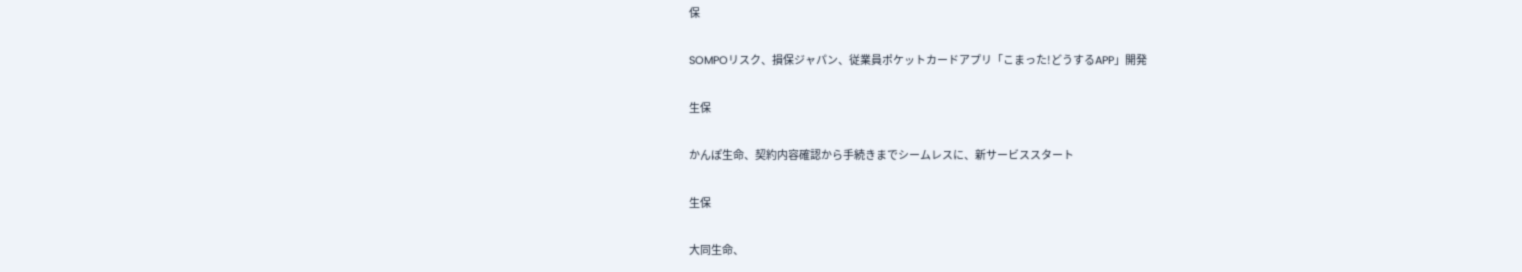保

SOMPOリスク、損保ジャパン、従業員ポケットカードアプリ「こまった!どうするAPP」開発

生保

かんぽ生命、契約内容確認から手続きまでシームレスに、新サービススタート

生保

大同生命、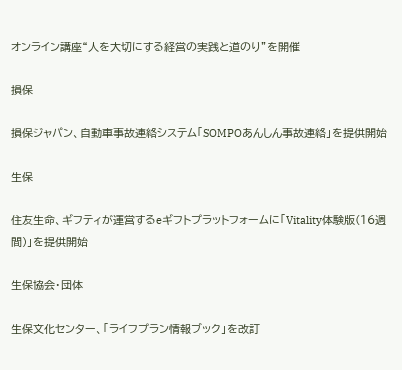オンライン講座“人を大切にする経営の実践と道のり”を開催

損保

損保ジャパン、自動車事故連絡システム「SOMPOあんしん事故連絡」を提供開始

生保

住友生命、ギフティが運営するeギフトプラットフォームに「Vitality体験版(16週間)」を提供開始

生保協会・団体

生保文化センター、「ライフプラン情報ブック」を改訂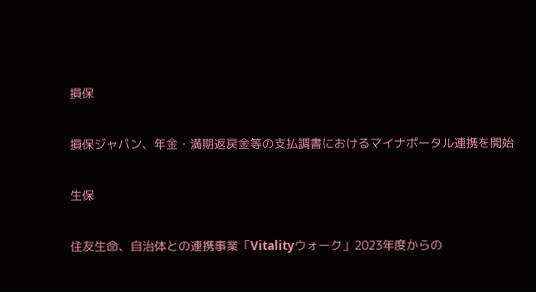損保

損保ジャパン、年金・満期返戻金等の支払調書におけるマイナポータル連携を開始

生保

住友生命、自治体との連携事業「Vitalityウォーク」2023年度からの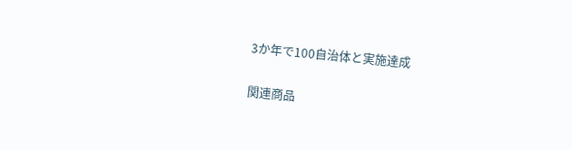3か年で100自治体と実施達成

関連商品